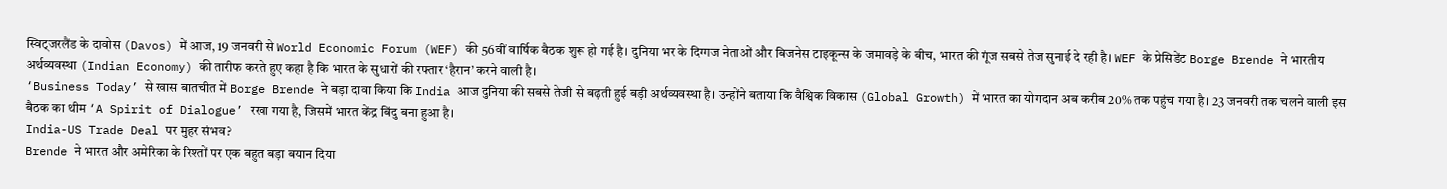स्विट्जरलैंड के दावोस (Davos) में आज, 19 जनवरी से World Economic Forum (WEF) की 56वीं वार्षिक बैठक शुरू हो गई है। दुनिया भर के दिग्गज नेताओं और बिजनेस टाइकून्स के जमावड़े के बीच, भारत की गूंज सबसे तेज सुनाई दे रही है। WEF के प्रेसिडेंट Borge Brende ने भारतीय अर्थव्यवस्था (Indian Economy) की तारीफ करते हुए कहा है कि भारत के सुधारों की रफ्तार ‘हैरान’ करने वाली है।
‘Business Today’ से खास बातचीत में Borge Brende ने बड़ा दावा किया कि India आज दुनिया की सबसे तेजी से बढ़ती हुई बड़ी अर्थव्यवस्था है। उन्होंने बताया कि वैश्विक विकास (Global Growth) में भारत का योगदान अब करीब 20% तक पहुंच गया है। 23 जनवरी तक चलने वाली इस बैठक का थीम ‘A Spirit of Dialogue’ रखा गया है, जिसमें भारत केंद्र बिंदु बना हुआ है।
India-US Trade Deal पर मुहर संभव?
Brende ने भारत और अमेरिका के रिश्तों पर एक बहुत बड़ा बयान दिया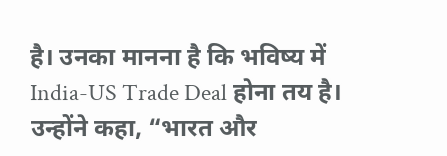है। उनका मानना है कि भविष्य में India-US Trade Deal होना तय है। उन्होंने कहा, “भारत और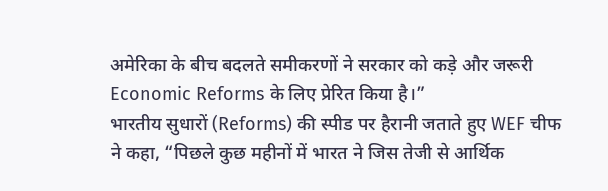अमेरिका के बीच बदलते समीकरणों ने सरकार को कड़े और जरूरी Economic Reforms के लिए प्रेरित किया है।”
भारतीय सुधारों (Reforms) की स्पीड पर हैरानी जताते हुए WEF चीफ ने कहा, “पिछले कुछ महीनों में भारत ने जिस तेजी से आर्थिक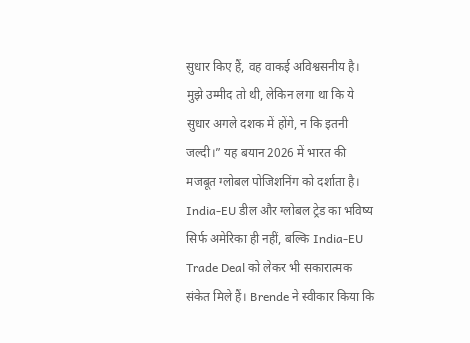सुधार किए हैं, वह वाकई अविश्वसनीय है। मुझे उम्मीद तो थी, लेकिन लगा था कि ये सुधार अगले दशक में होंगे, न कि इतनी जल्दी।” यह बयान 2026 में भारत की मजबूत ग्लोबल पोजिशनिंग को दर्शाता है।
India-EU डील और ग्लोबल ट्रेड का भविष्य
सिर्फ अमेरिका ही नहीं, बल्कि India-EU Trade Deal को लेकर भी सकारात्मक संकेत मिले हैं। Brende ने स्वीकार किया कि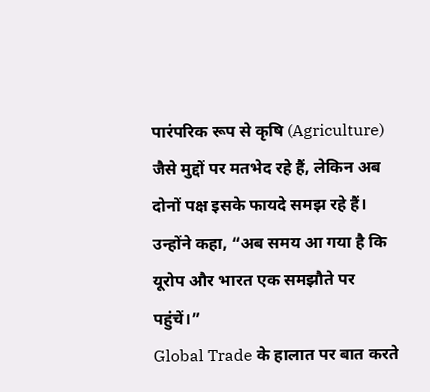पारंपरिक रूप से कृषि (Agriculture) जैसे मुद्दों पर मतभेद रहे हैं, लेकिन अब दोनों पक्ष इसके फायदे समझ रहे हैं। उन्होंने कहा, “अब समय आ गया है कि यूरोप और भारत एक समझौते पर पहुंचें।”
Global Trade के हालात पर बात करते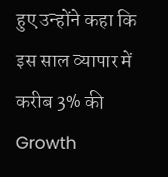हुए उन्होंने कहा कि इस साल व्यापार में करीब 3% की Growth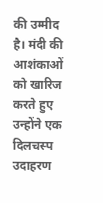की उम्मीद है। मंदी की आशंकाओं को खारिज करते हुए उन्होंने एक दिलचस्प उदाहरण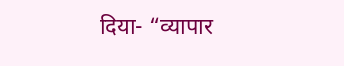दिया- “व्यापार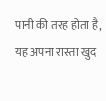पानी की तरह होता है, यह अपना रास्ता खुद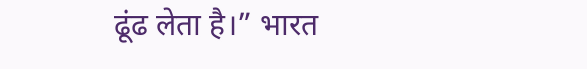ढूंढ लेता है।” भारत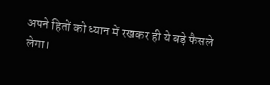अपने हितों को ध्यान में रखकर ही ये बड़े फैसले लेगा।